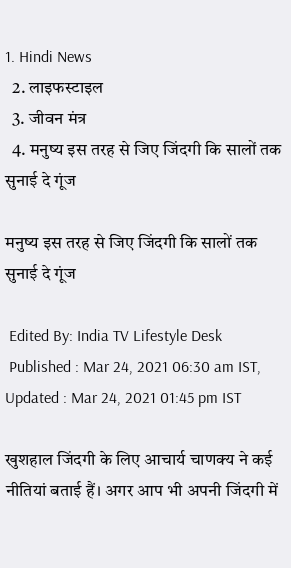1. Hindi News
  2. लाइफस्टाइल
  3. जीवन मंत्र
  4. मनुष्य इस तरह से जिए जिंदगी कि सालों तक सुनाई दे गूंज

मनुष्य इस तरह से जिए जिंदगी कि सालों तक सुनाई दे गूंज

 Edited By: India TV Lifestyle Desk
 Published : Mar 24, 2021 06:30 am IST,  Updated : Mar 24, 2021 01:45 pm IST

खुशहाल जिंदगी के लिए आचार्य चाणक्य ने कई नीतियां बताई हैं। अगर आप भी अपनी जिंदगी में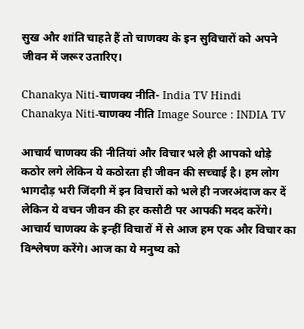सुख और शांति चाहते हैं तो चाणक्य के इन सुविचारों को अपने जीवन में जरूर उतारिए।

Chanakya Niti-चाणक्य नीति- India TV Hindi
Chanakya Niti-चाणक्य नीति Image Source : INDIA TV

आचार्य चाणक्य की नीतियां और विचार भले ही आपको थोड़े कठोर लगे लेकिन ये कठोरता ही जीवन की सच्चाई है। हम लोग भागदौड़ भरी जिंदगी में इन विचारों को भले ही नजरअंदाज कर दें लेकिन ये वचन जीवन की हर कसौटी पर आपकी मदद करेंगे। आचार्य चाणक्य के इन्हीं विचारों में से आज हम एक और विचार का विश्लेषण करेंगे। आज का ये मनुष्य को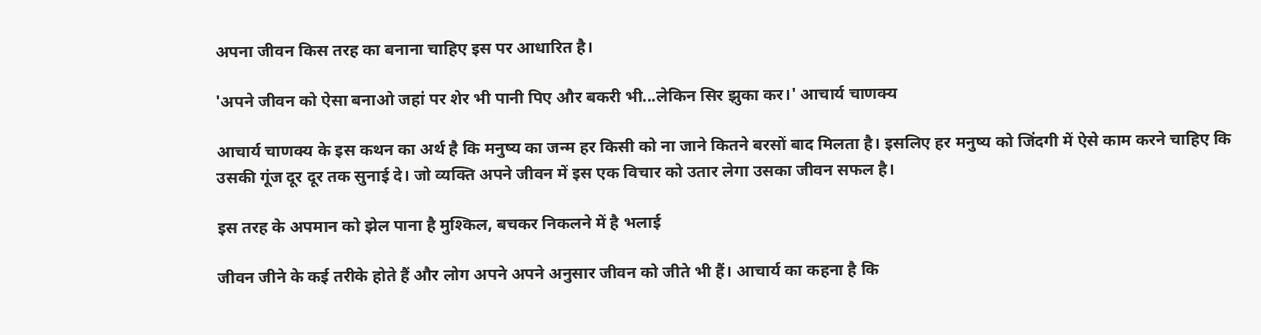अपना जीवन किस तरह का बनाना चाहिए इस पर आधारित है।

'अपने जीवन को ऐसा बनाओ जहां पर शेर भी पानी पिए और बकरी भी...लेकिन सिर झुका कर।' आचार्य चाणक्य

आचार्य चाणक्य के इस कथन का अर्थ है कि मनुष्य का जन्म हर किसी को ना जाने कितने बरसों बाद मिलता है। इसलिए हर मनुष्य को जिंदगी में ऐसे काम करने चाहिए कि उसकी गूंज दूर दूर तक सुनाई दे। जो व्यक्ति अपने जीवन में इस एक विचार को उतार लेगा उसका जीवन सफल है।

इस तरह के अपमान को झेल पाना है मुश्किल, बचकर निकलने में है भलाई

जीवन जीने के कई तरीके होते हैं और लोग अपने अपने अनुसार जीवन को जीते भी हैं। आचार्य का कहना है कि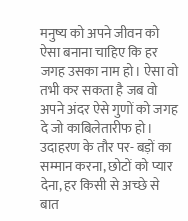मनुष्य को अपने जीवन को ऐसा बनाना चाहिए कि हर जगह उसका नाम हो। ऐसा वो तभी कर सकता है जब वो अपने अंदर ऐसे गुणों को जगह दे जो काबिलेतारीफ हो। उदाहरण के तौर पर- बड़ों का सम्मान करना, छोटों को प्यार देना, हर किसी से अच्छे से बात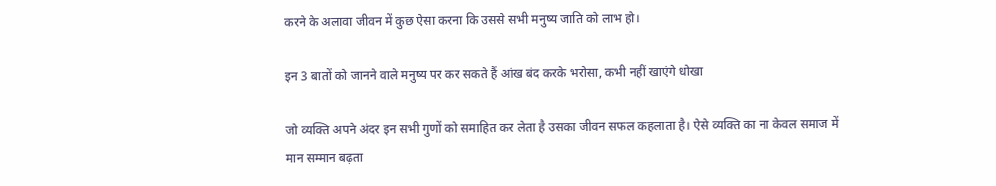करने के अलावा जीवन में कुछ ऐसा करना कि उससे सभी मनुष्य जाति को लाभ हो।

इन 3 बातों को जानने वाले मनुष्य पर कर सकते हैं आंख बंद करके भरोसा, कभी नहीं खाएंगे धोखा

जो व्यक्ति अपने अंदर इन सभी गुणों को समाहित कर लेता है उसका जीवन सफल कहलाता है। ऐसे व्यक्ति का ना केवल समाज में मान सम्मान बढ़ता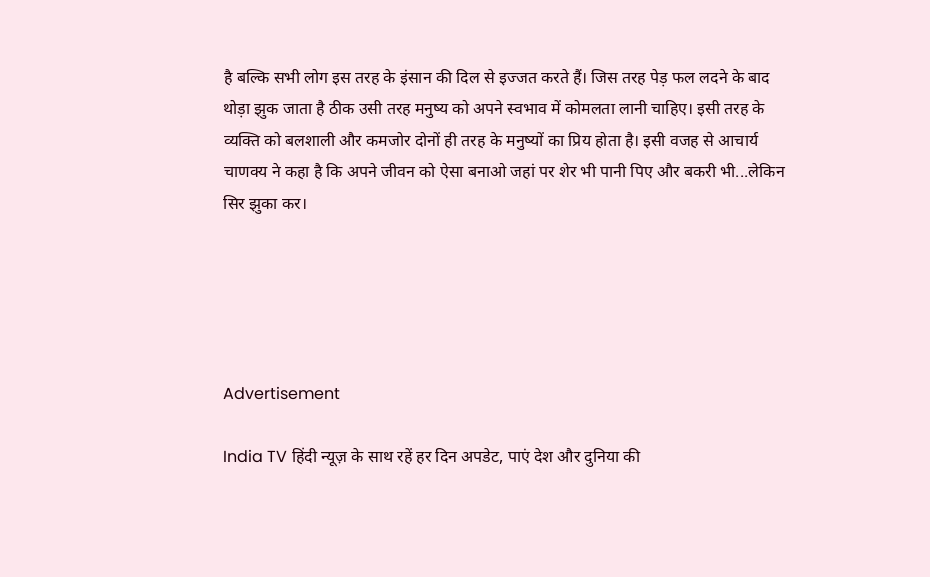है बल्कि सभी लोग इस तरह के इंसान की दिल से इज्जत करते हैं। जिस तरह पेड़ फल लदने के बाद थोड़ा झुक जाता है ठीक उसी तरह मनुष्य को अपने स्वभाव में कोमलता लानी चाहिए। इसी तरह के व्यक्ति को बलशाली और कमजोर दोनों ही तरह के मनुष्यों का प्रिय होता है। इसी वजह से आचार्य चाणक्य ने कहा है कि अपने जीवन को ऐसा बनाओ जहां पर शेर भी पानी पिए और बकरी भी...लेकिन सिर झुका कर।





Advertisement

India TV हिंदी न्यूज़ के साथ रहें हर दिन अपडेट, पाएं देश और दुनिया की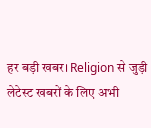हर बड़ी खबर। Religion से जुड़ी लेटेस्ट खबरों के लिए अभी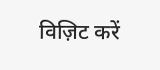विज़िट करें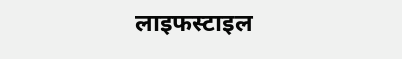लाइफस्टाइल